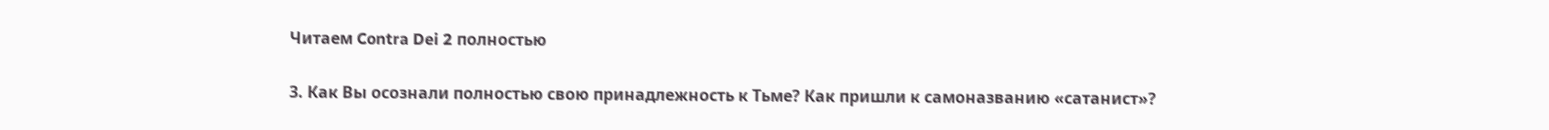Читаем Contra Dei 2 полностью

3. Как Вы осознали полностью свою принадлежность к Тьме? Как пришли к самоназванию «сатанист»?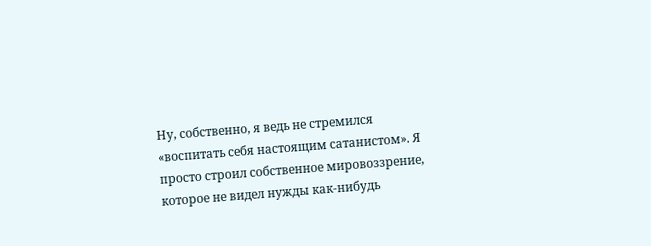Ну, собственно, я ведь не стремился «воспитать себя настоящим сатанистом». Я просто строил собственное мировоззрение, которое не видел нужды как-нибудь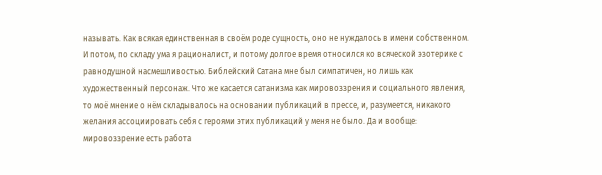называть. Как всякая единственная в своём роде сущность, оно не нуждалось в имени собственном. И потом, по складу ума я рационалист, и потому долгое время относился ко всяческой эзотерике с равнодушной насмешливостью. Библейский Сатана мне был симпатичен, но лишь как художественный персонаж. Что же касается сатанизма как мировоззрения и социального явления, то моё мнение о нём складывалось на основании публикаций в прессе, и, разумеется, никакого желания ассоциировать себя с героями этих публикаций у меня не было. Да и вообще: мировоззрение есть работа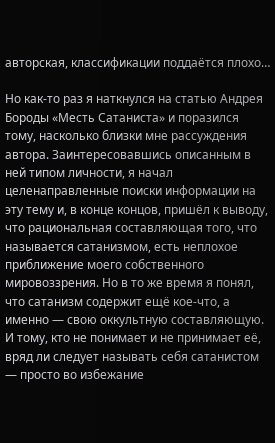авторская, классификации поддаётся плохо…

Но как-то раз я наткнулся на статью Андрея Бороды «Месть Сатаниста» и поразился тому, насколько близки мне рассуждения автора. Заинтересовавшись описанным в ней типом личности, я начал целенаправленные поиски информации на эту тему и, в конце концов, пришёл к выводу, что рациональная составляющая того, что называется сатанизмом, есть неплохое приближение моего собственного мировоззрения. Но в то же время я понял, что сатанизм содержит ещё кое-что, а именно — свою оккультную составляющую. И тому, кто не понимает и не принимает её, вряд ли следует называть себя сатанистом — просто во избежание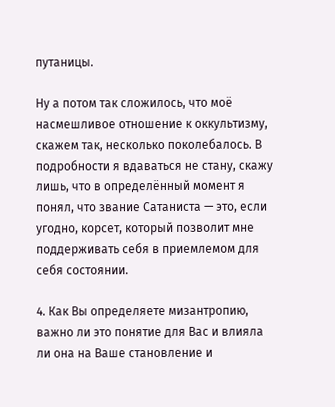путаницы.

Ну а потом так сложилось, что моё насмешливое отношение к оккультизму, скажем так, несколько поколебалось. В подробности я вдаваться не стану, скажу лишь, что в определённый момент я понял, что звание Сатаниста — это, если угодно, корсет, который позволит мне поддерживать себя в приемлемом для себя состоянии.

4. Как Вы определяете мизантропию, важно ли это понятие для Вас и влияла ли она на Ваше становление и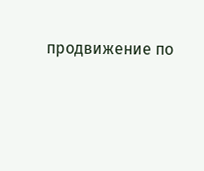продвижение по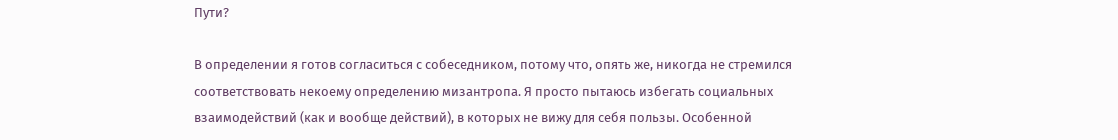Пути?

В определении я готов согласиться с собеседником, потому что, опять же, никогда не стремился соответствовать некоему определению мизантропа. Я просто пытаюсь избегать социальных взаимодействий (как и вообще действий), в которых не вижу для себя пользы. Особенной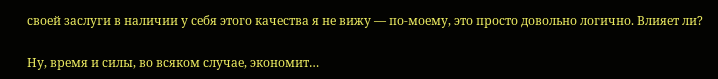своей заслуги в наличии у себя этого качества я не вижу — по-моему, это просто довольно логично. Влияет ли?

Ну, время и силы, во всяком случае, экономит…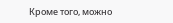Кроме того, можно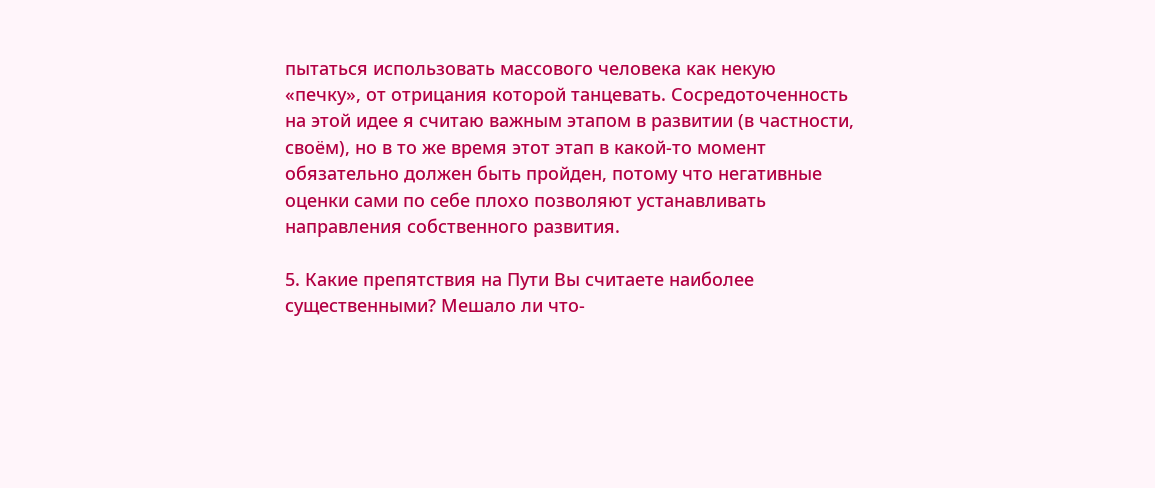пытаться использовать массового человека как некую «печку», от отрицания которой танцевать. Сосредоточенность на этой идее я считаю важным этапом в развитии (в частности, своём), но в то же время этот этап в какой-то момент обязательно должен быть пройден, потому что негативные оценки сами по себе плохо позволяют устанавливать направления собственного развития.

5. Какие препятствия на Пути Вы считаете наиболее существенными? Мешало ли что-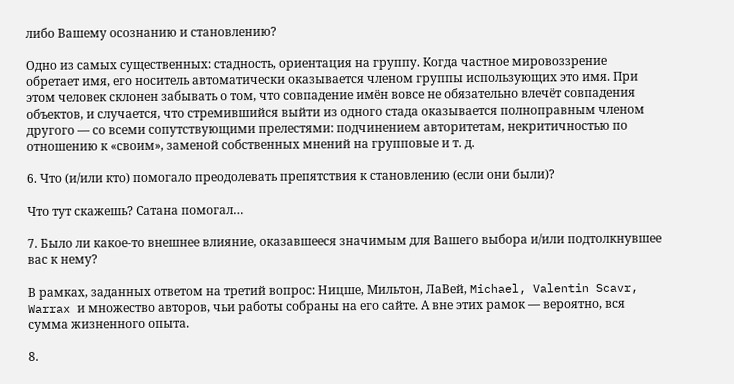либо Вашему осознанию и становлению?

Одно из самых существенных: стадность, ориентация на группу. Когда частное мировоззрение обретает имя, его носитель автоматически оказывается членом группы использующих это имя. При этом человек склонен забывать о том, что совпадение имён вовсе не обязательно влечёт совпадения объектов, и случается, что стремившийся выйти из одного стада оказывается полноправным членом другого — со всеми сопутствующими прелестями: подчинением авторитетам, некритичностью по отношению к «своим», заменой собственных мнений на групповые и т. д.

6. Что (и/или кто) помогало преодолевать препятствия к становлению (если они были)?

Что тут скажешь? Сатана помогал…

7. Было ли какое-то внешнее влияние, оказавшееся значимым для Вашего выбора и/или подтолкнувшее вас к нему?

В рамках, заданных ответом на третий вопрос: Ницше, Мильтон, ЛаВей, Michael, Valentin Scavr, Warrax и множество авторов, чьи работы собраны на его сайте. А вне этих рамок — вероятно, вся сумма жизненного опыта.

8.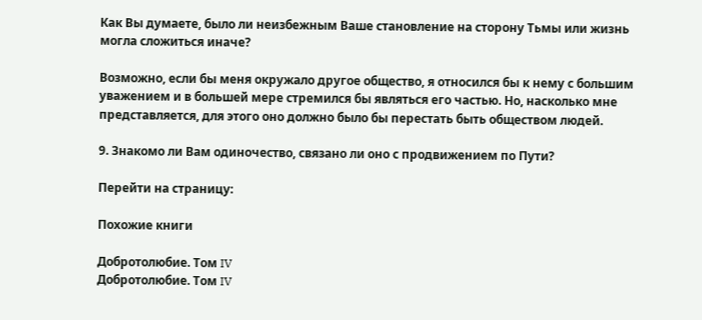Как Вы думаете, было ли неизбежным Ваше становление на сторону Тьмы или жизнь могла сложиться иначе?

Возможно, если бы меня окружало другое общество, я относился бы к нему с большим уважением и в большей мере стремился бы являться его частью. Но, насколько мне представляется, для этого оно должно было бы перестать быть обществом людей.

9. Знакомо ли Вам одиночество, связано ли оно с продвижением по Пути?

Перейти на страницу:

Похожие книги

Добротолюбие. Том IV
Добротолюбие. Том IV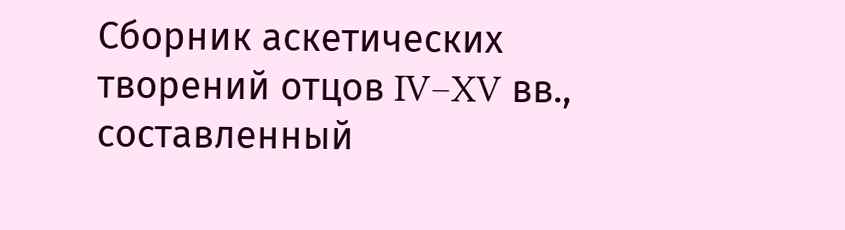Сборник аскетических творений отцов IV–XV вв., составленный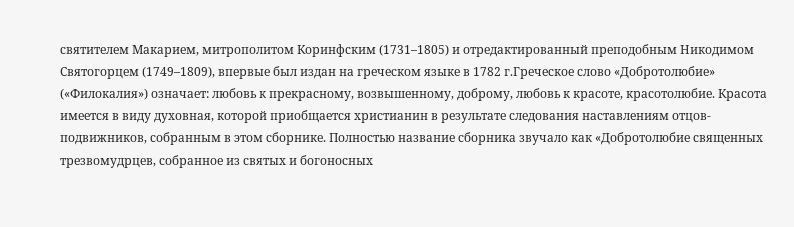святителем Макарием, митрополитом Коринфским (1731–1805) и отредактированный преподобным Никодимом Святогорцем (1749–1809), впервые был издан на греческом языке в 1782 г.Греческое слово «Добротолюбие» («Филокалия») означает: любовь к прекрасному, возвышенному, доброму, любовь к красоте, красотолюбие. Красота имеется в виду духовная, которой приобщается христианин в результате следования наставлениям отцов-подвижников, собранным в этом сборнике. Полностью название сборника звучало как «Добротолюбие священных трезвомудрцев, собранное из святых и богоносных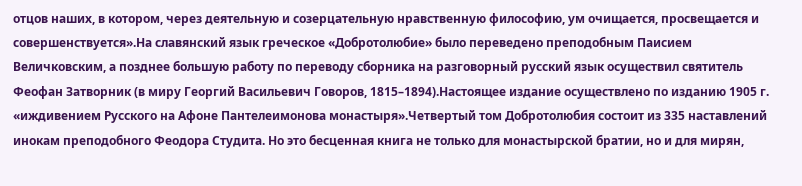отцов наших, в котором, через деятельную и созерцательную нравственную философию, ум очищается, просвещается и совершенствуется».На славянский язык греческое «Добротолюбие» было переведено преподобным Паисием Величковским, а позднее большую работу по переводу сборника на разговорный русский язык осуществил святитель Феофан Затворник (в миру Георгий Васильевич Говоров, 1815–1894).Настоящее издание осуществлено по изданию 1905 г. «иждивением Русского на Афоне Пантелеимонова монастыря».Четвертый том Добротолюбия состоит из 335 наставлений инокам преподобного Феодора Студита. Но это бесценная книга не только для монастырской братии, но и для мирян,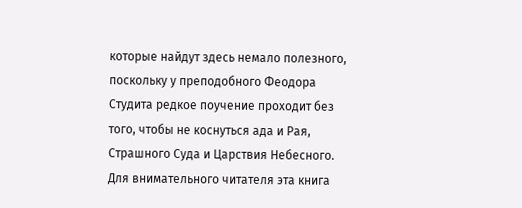которые найдут здесь немало полезного, поскольку у преподобного Феодора Студита редкое поучение проходит без того, чтобы не коснуться ада и Рая, Страшного Суда и Царствия Небесного. Для внимательного читателя эта книга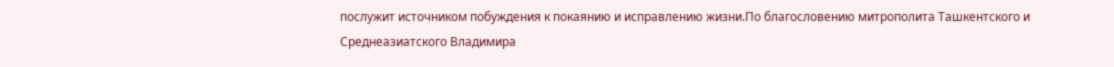послужит источником побуждения к покаянию и исправлению жизни.По благословению митрополита Ташкентского и Среднеазиатского Владимира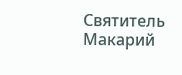Святитель Макарий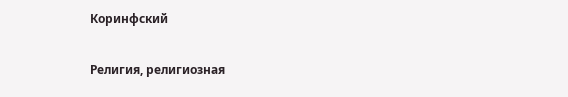Коринфский

Религия, религиозная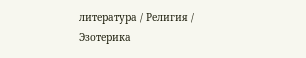литература / Религия / Эзотерика